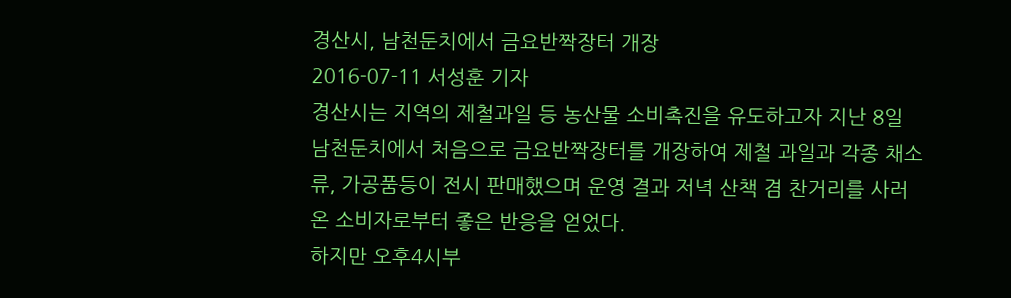경산시, 남천둔치에서 금요반짝장터 개장
2016-07-11 서성훈 기자
경산시는 지역의 제철과일 등 농산물 소비촉진을 유도하고자 지난 8일 남천둔치에서 처음으로 금요반짝장터를 개장하여 제철 과일과 각종 채소류, 가공품등이 전시 판매했으며 운영 결과 저녁 산책 겸 찬거리를 사러온 소비자로부터 좋은 반응을 얻었다.
하지만 오후4시부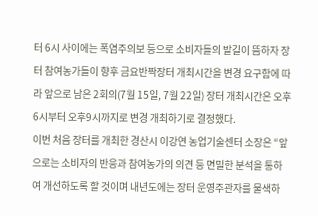터 6시 사이에는 폭염주의보 등으로 소비자들의 발길이 뜸하자 장터 참여농가들이 향후 금요반짝장터 개최시간을 변경 요구함에 따라 앞으로 남은 2회의(7월 15일, 7월 22일) 장터 개최시간은 오후6시부터 오후9시까지로 변경 개최하기로 결정했다.
이번 처음 장터를 개최한 경산시 이강연 농업기술센터 소장은 “앞으로는 소비자의 반응과 참여농가의 의견 등 면밀한 분석을 통하여 개선하도록 할 것이며 내년도에는 장터 운영주관자를 물색하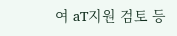여 aT지원 검토 등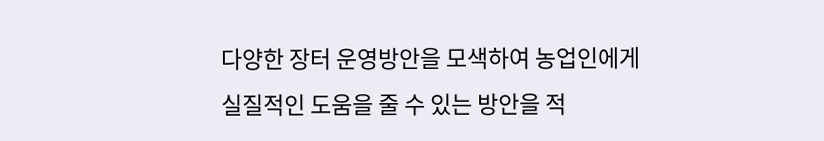다양한 장터 운영방안을 모색하여 농업인에게 실질적인 도움을 줄 수 있는 방안을 적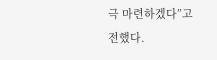극 마련하겠다”고 전했다.